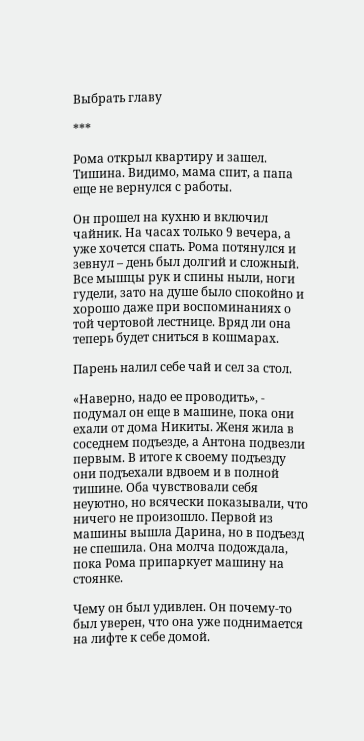Выбрать главу

***

Рома открыл квартиру и зашел. Тишина. Видимо, мама спит, а папа еще не вернулся с работы.

Он прошел на кухню и включил чайник. На часах только 9 вечера, а уже хочется спать. Рома потянулся и зевнул – день был долгий и сложный. Все мышцы рук и спины ныли, ноги гудели, зато на душе было спокойно и хорошо даже при воспоминаниях о той чертовой лестнице. Вряд ли она теперь будет сниться в кошмарах.

Парень налил себе чай и сел за стол.

«Наверно, надо ее проводить», - подумал он еще в машине, пока они ехали от дома Никиты. Женя жила в соседнем подъезде, а Антона подвезли первым. В итоге к своему подъезду они подъехали вдвоем и в полной тишине. Оба чувствовали себя неуютно, но всячески показывали, что ничего не произошло. Первой из машины вышла Дарина, но в подъезд не спешила. Она молча подождала, пока Рома припаркует машину на стоянке.

Чему он был удивлен. Он почему-то был уверен, что она уже поднимается на лифте к себе домой.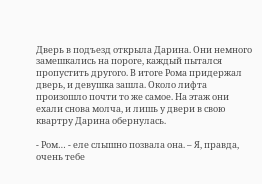Дверь в подъезд открыла Дарина. Они немного замешкались на пороге, каждый пытался пропустить другого. В итоге Рома придержал дверь, и девушка зашла. Около лифта произошло почти то же самое. На этаж они ехали снова молча, и лишь у двери в свою квартру Дарина обернулась.

- Ром… - еле слышно позвала она. – Я, правда, очень тебе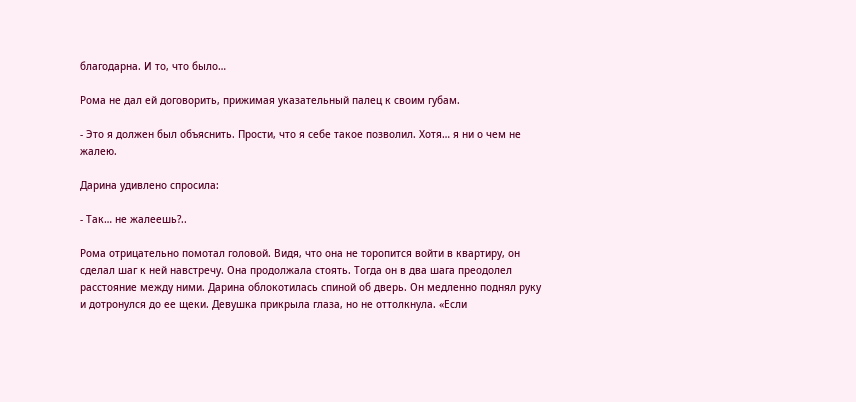благодарна. И то, что было…

Рома не дал ей договорить, прижимая указательный палец к своим губам.

- Это я должен был объяснить. Прости, что я себе такое позволил. Хотя… я ни о чем не жалею.

Дарина удивлено спросила:

- Так… не жалеешь?..

Рома отрицательно помотал головой. Видя, что она не торопится войти в квартиру, он сделал шаг к ней навстречу. Она продолжала стоять. Тогда он в два шага преодолел расстояние между ними. Дарина облокотилась спиной об дверь. Он медленно поднял руку и дотронулся до ее щеки. Девушка прикрыла глаза, но не оттолкнула. «Если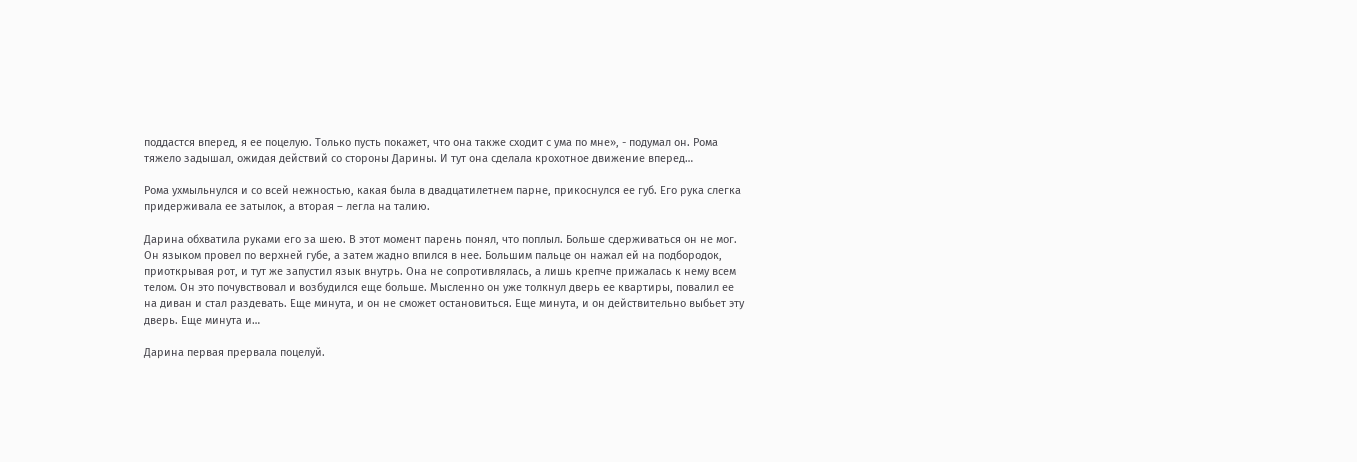поддастся вперед, я ее поцелую. Только пусть покажет, что она также сходит с ума по мне», - подумал он. Рома тяжело задышал, ожидая действий со стороны Дарины. И тут она сделала крохотное движение вперед…

Рома ухмыльнулся и со всей нежностью, какая была в двадцатилетнем парне, прикоснулся ее губ. Его рука слегка придерживала ее затылок, а вторая – легла на талию.

Дарина обхватила руками его за шею. В этот момент парень понял, что поплыл. Больше сдерживаться он не мог. Он языком провел по верхней губе, а затем жадно впился в нее. Большим пальце он нажал ей на подбородок, приоткрывая рот, и тут же запустил язык внутрь. Она не сопротивлялась, а лишь крепче прижалась к нему всем телом. Он это почувствовал и возбудился еще больше. Мысленно он уже толкнул дверь ее квартиры, повалил ее на диван и стал раздевать. Еще минута, и он не сможет остановиться. Еще минута, и он действительно выбьет эту дверь. Еще минута и…

Дарина первая прервала поцелуй.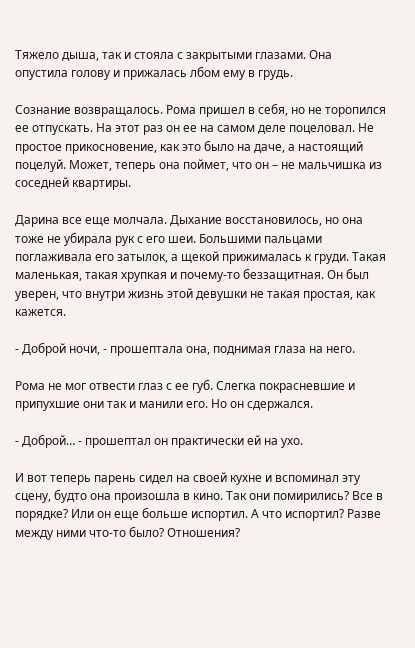Тяжело дыша, так и стояла с закрытыми глазами. Она опустила голову и прижалась лбом ему в грудь.

Сознание возвращалось. Рома пришел в себя, но не торопился ее отпускать. На этот раз он ее на самом деле поцеловал. Не простое прикосновение, как это было на даче, а настоящий поцелуй. Может, теперь она поймет, что он – не мальчишка из соседней квартиры.

Дарина все еще молчала. Дыхание восстановилось, но она тоже не убирала рук с его шеи. Большими пальцами поглаживала его затылок, а щекой прижималась к груди. Такая маленькая, такая хрупкая и почему-то беззащитная. Он был уверен, что внутри жизнь этой девушки не такая простая, как кажется.

- Доброй ночи, - прошептала она, поднимая глаза на него.

Рома не мог отвести глаз с ее губ. Слегка покрасневшие и припухшие они так и манили его. Но он сдержался.

- Доброй… - прошептал он практически ей на ухо.

И вот теперь парень сидел на своей кухне и вспоминал эту сцену, будто она произошла в кино. Так они помирились? Все в порядке? Или он еще больше испортил. А что испортил? Разве между ними что-то было? Отношения?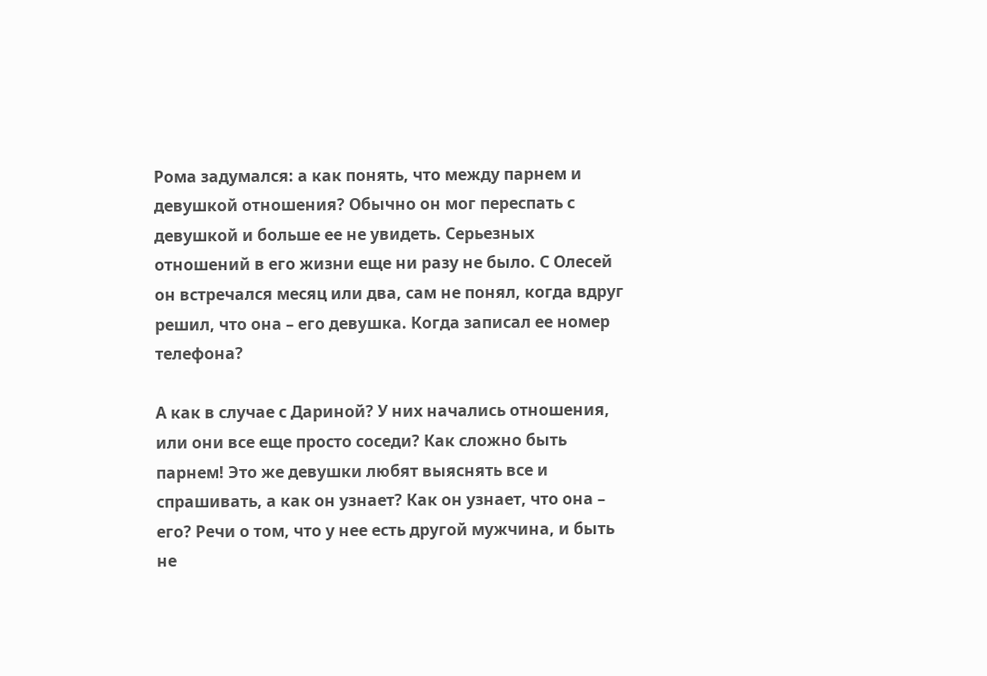Рома задумался: а как понять, что между парнем и девушкой отношения? Обычно он мог переспать с девушкой и больше ее не увидеть. Серьезных отношений в его жизни еще ни разу не было. С Олесей он встречался месяц или два, сам не понял, когда вдруг решил, что она – его девушка. Когда записал ее номер телефона?

А как в случае с Дариной? У них начались отношения, или они все еще просто соседи? Как сложно быть парнем! Это же девушки любят выяснять все и спрашивать, а как он узнает? Как он узнает, что она – его? Речи о том, что у нее есть другой мужчина, и быть не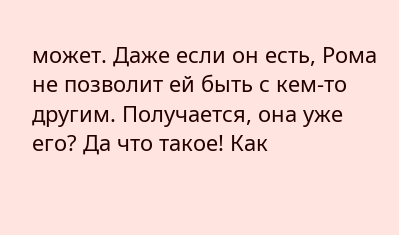может. Даже если он есть, Рома не позволит ей быть с кем-то другим. Получается, она уже его? Да что такое! Как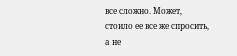все сложно. Может, стоило ее все же спросить, а не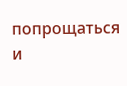попрощаться и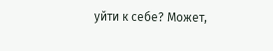уйти к себе? Может,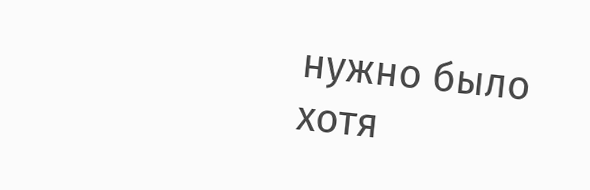нужно было хотя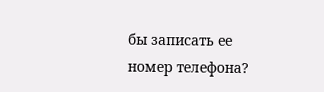бы записать ее номер телефона?